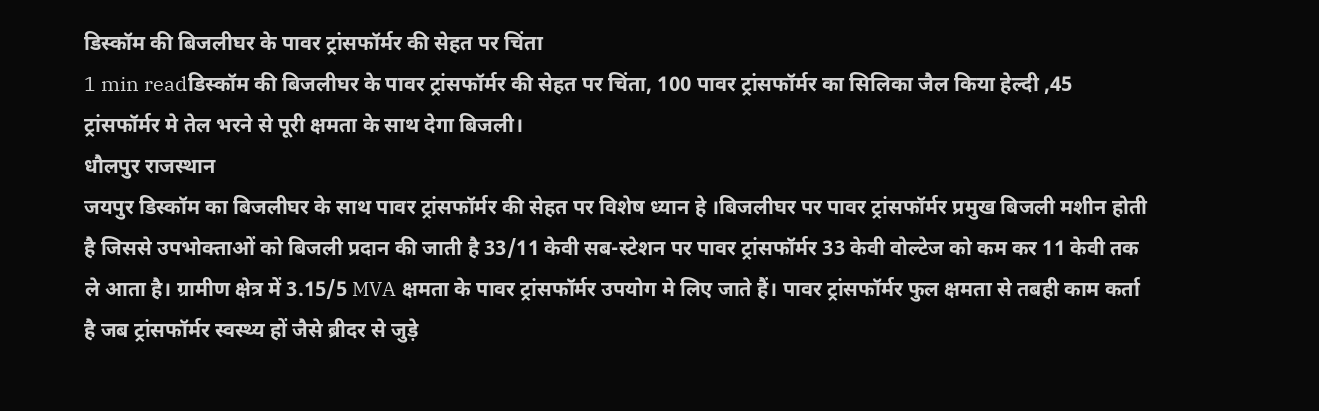डिस्कॉम की बिजलीघर के पावर ट्रांसफॉर्मर की सेहत पर चिंता
1 min readडिस्कॉम की बिजलीघर के पावर ट्रांसफॉर्मर की सेहत पर चिंता, 100 पावर ट्रांसफॉर्मर का सिलिका जैल किया हेल्दी ,45 ट्रांसफॉर्मर मे तेल भरने से पूरी क्षमता के साथ देगा बिजली।
धौलपुर राजस्थान
जयपुर डिस्कॉम का बिजलीघर के साथ पावर ट्रांसफॉर्मर की सेहत पर विशेष ध्यान हे ।बिजलीघर पर पावर ट्रांसफॉर्मर प्रमुख बिजली मशीन होती है जिससे उपभोक्ताओं को बिजली प्रदान की जाती है 33/11 केवी सब-स्टेशन पर पावर ट्रांसफॉर्मर 33 केवी वोल्टेज को कम कर 11 केवी तक ले आता है। ग्रामीण क्षेत्र में 3.15/5 MVA क्षमता के पावर ट्रांसफॉर्मर उपयोग मे लिए जाते हैं। पावर ट्रांसफॉर्मर फुल क्षमता से तबही काम कर्ता है जब ट्रांसफॉर्मर स्वस्थ्य हों जैसे ब्रीदर से जुड़े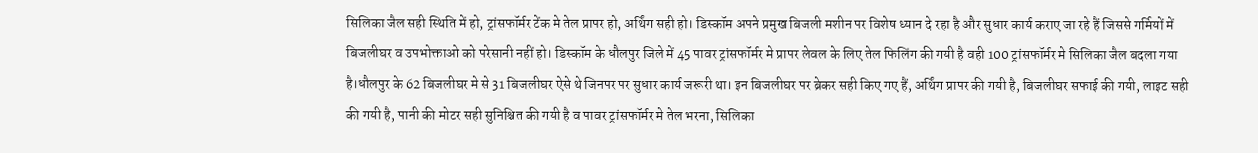सिलिका जैल सही स्थिति में हो, ट्रांसफॉर्मर टेंक मे तेल प्रापर हो, अर्थिंग सही हो। डिस्कॉम अपने प्रमुख बिजली मशीन पर विशेष ध्यान दे रहा है और सुधार कार्य कराए जा रहे हैं जिससे गर्मियों में बिजलीघर व उपभोक्ताओ को परेसानी नहीं हो। डिस्कॉम के धौलपुर जिले में 45 पावर ट्रांसफॉर्मर मे प्रापर लेवल के लिए तेल फिलिंग की गयी है वही 100 ट्रांसफॉर्मर मे सिलिका जैल बदला गया है।धौलपुर के 62 बिजलीघर मे से 31 बिजलीघर ऐसे थे जिनपर पर सुधार कार्य जरूरी था। इन बिजलीघर पर ब्रेकर सही किए गए हैं, अर्थिंग प्रापर की गयी है, बिजलीघर सफाई की गयी, लाइट सही की गयी है, पानी की मोटर सही सुनिश्चित की गयी है व पावर ट्रांसफॉर्मर मे तेल भरना, सिलिका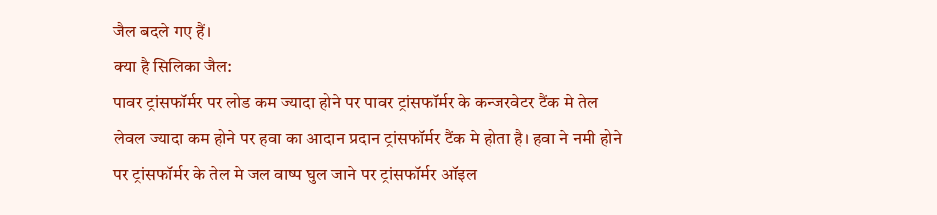जैल बदले गए हैं।
क्या है सिलिका जैल:
पावर ट्रांसफॉर्मर पर लोड कम ज्यादा होने पर पावर ट्रांसफॉर्मर के कन्जरवेटर टैंक मे तेल लेवल ज्यादा कम होने पर हवा का आदान प्रदान ट्रांसफॉर्मर टैंक मे होता है। हवा ने नमी होने पर ट्रांसफॉर्मर के तेल मे जल वाष्प घुल जाने पर ट्रांसफॉर्मर ऑइल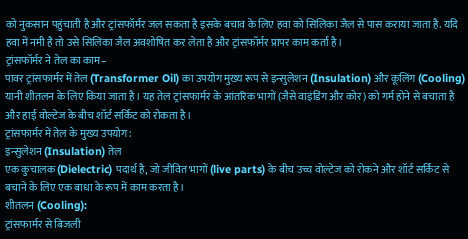को नुकसान पहुंचाती है और ट्रांसफॉर्मर जल सकता है इसके बचाव के लिए हवा को सिलिका जैल से पास कराया जाता है. यदि हवा में नमी है तो उसे सिलिका जैल अवशोषित कर लेता है और ट्रांसफॉर्मर प्रापर काम कर्ता है।
ट्रांसफॉर्मर ने तेल का काम–
पावर ट्रांसफार्मर में तेल (Transformer Oil) का उपयोग मुख्य रूप से इन्सुलेशन (Insulation) और कूलिंग (Cooling) यानी शीतलन के लिए किया जाता है। यह तेल ट्रांसफार्मर के आंतरिक भागों (जैसे वाइंडिंग और कोर) को गर्म होने से बचाता है और हाई वोल्टेज के बीच शॉर्ट सर्किट को रोकता है।
ट्रांसफार्मर में तेल के मुख्य उपयोग:
इन्सुलेशन (Insulation) तेल
एक कुचालक (Dielectric) पदार्थ है, जो जीवित भागों (live parts) के बीच उच्च वोल्टेज को रोकने और शॉर्ट सर्किट से बचाने के लिए एक बाधा के रूप में काम करता है।
शीतलन (Cooling):
ट्रांसफार्मर से बिजली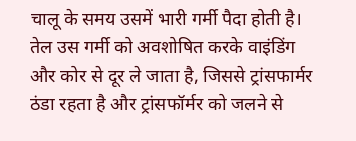चालू के समय उसमें भारी गर्मी पैदा होती है। तेल उस गर्मी को अवशोषित करके वाइंडिंग और कोर से दूर ले जाता है, जिससे ट्रांसफार्मर ठंडा रहता है और ट्रांसफॉर्मर को जलने से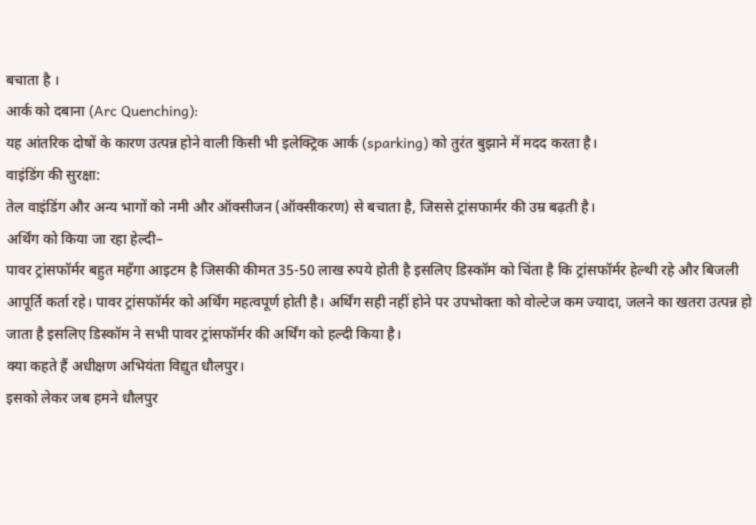बचाता है ।
आर्क को दबाना (Arc Quenching):
यह आंतरिक दोषों के कारण उत्पन्न होने वाली किसी भी इलेक्ट्रिक आर्क (sparking) को तुरंत बुझाने में मदद करता है।
वाइंडिंग की सुरक्षा:
तेल वाइंडिंग और अन्य भागों को नमी और ऑक्सीजन (ऑक्सीकरण) से बचाता है, जिससे ट्रांसफार्मर की उम्र बढ़ती है।
अर्थिंग को किया जा रहा हेल्दी–
पावर ट्रांसफॉर्मर बहुत महँगा आइटम है जिसकी कीमत 35-50 लाख रुपये होती है इसलिए डिस्कॉम को चिंता है कि ट्रांसफॉर्मर हेल्थी रहे और बिजली आपूर्ति कर्ता रहे। पावर ट्रांसफॉर्मर को अर्थिंग महत्वपूर्ण होती है। अर्थिंग सही नहीं होने पर उपभोक्ता को वोल्टेज कम ज्यादा, जलने का खतरा उत्पन्न हो जाता है इसलिए डिस्कॉम ने सभी पावर ट्रांसफॉर्मर की अर्थिंग को हल्दी किया है।
क्या कहते हैं अधीक्षण अभियंता विद्युत धौलपुर।
इसको लेकर जब हमने धौलपुर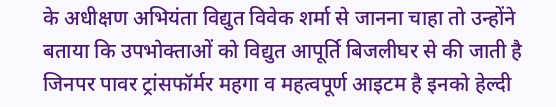के अधीक्षण अभियंता विद्युत विवेक शर्मा से जानना चाहा तो उन्होंने बताया कि उपभोक्ताओं को विद्युत आपूर्ति बिजलीघर से की जाती है जिनपर पावर ट्रांसफॉर्मर महगा व महत्वपूर्ण आइटम है इनको हेल्दी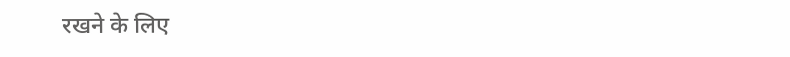रखने के लिए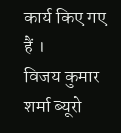कार्य किए गए हैं ।
विजय कुमार शर्मा ब्यूरो